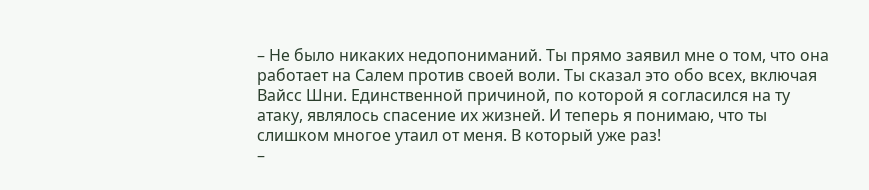– Не было никаких недопониманий. Ты прямо заявил мне о том, что она работает на Салем против своей воли. Ты сказал это обо всех, включая Вайсс Шни. Единственной причиной, по которой я согласился на ту атаку, являлось спасение их жизней. И теперь я понимаю, что ты слишком многое утаил от меня. В который уже раз!
–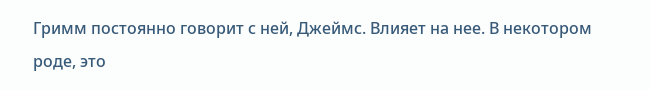Гримм постоянно говорит с ней, Джеймс. Влияет на нее. В некотором роде, это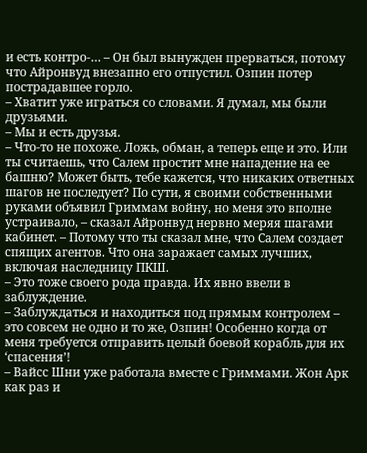и есть контро-… – Он был вынужден прерваться, потому что Айронвуд внезапно его отпустил. Озпин потер пострадавшее горло.
– Хватит уже играться со словами. Я думал, мы были друзьями.
– Мы и есть друзья.
– Что-то не похоже. Ложь, обман, а теперь еще и это. Или ты считаешь, что Салем простит мне нападение на ее башню? Может быть, тебе кажется, что никаких ответных шагов не последует? По сути, я своими собственными руками объявил Гриммам войну, но меня это вполне устраивало, – сказал Айронвуд нервно меряя шагами кабинет. – Потому что ты сказал мне, что Салем создает спящих агентов. Что она заражает самых лучших, включая наследницу ПКШ.
– Это тоже своего рода правда. Их явно ввели в заблуждение.
– Заблуждаться и находиться под прямым контролем – это совсем не одно и то же, Озпин! Особенно когда от меня требуется отправить целый боевой корабль для их ‘спасения’!
– Вайсс Шни уже работала вместе с Гриммами. Жон Арк как раз и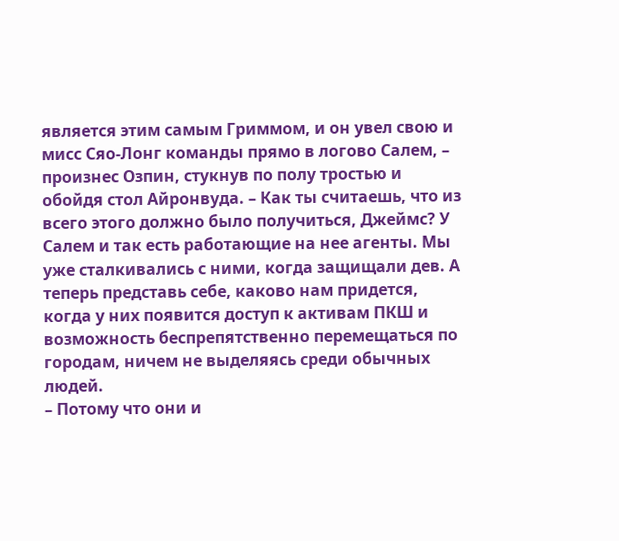является этим самым Гриммом, и он увел свою и мисс Сяо-Лонг команды прямо в логово Салем, – произнес Озпин, стукнув по полу тростью и обойдя стол Айронвуда. – Как ты считаешь, что из всего этого должно было получиться, Джеймс? У Салем и так есть работающие на нее агенты. Мы уже сталкивались с ними, когда защищали дев. А теперь представь себе, каково нам придется, когда у них появится доступ к активам ПКШ и возможность беспрепятственно перемещаться по городам, ничем не выделяясь среди обычных людей.
– Потому что они и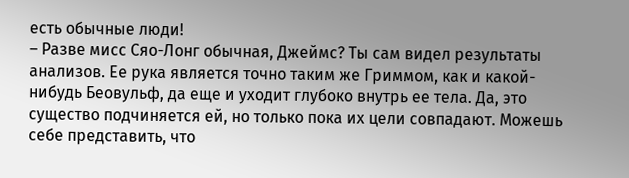есть обычные люди!
– Разве мисс Сяо-Лонг обычная, Джеймс? Ты сам видел результаты анализов. Ее рука является точно таким же Гриммом, как и какой-нибудь Беовульф, да еще и уходит глубоко внутрь ее тела. Да, это существо подчиняется ей, но только пока их цели совпадают. Можешь себе представить, что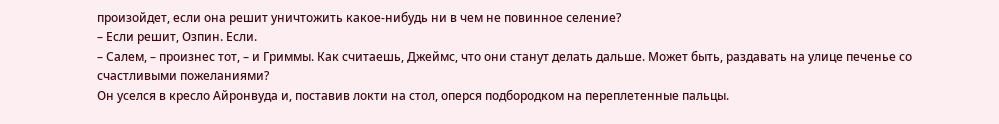произойдет, если она решит уничтожить какое-нибудь ни в чем не повинное селение?
– Если решит, Озпин. Если.
– Салем, – произнес тот, – и Гриммы. Как считаешь, Джеймс, что они станут делать дальше. Может быть, раздавать на улице печенье со счастливыми пожеланиями?
Он уселся в кресло Айронвуда и, поставив локти на стол, оперся подбородком на переплетенные пальцы.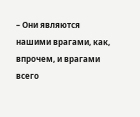– Они являются нашими врагами, как, впрочем, и врагами всего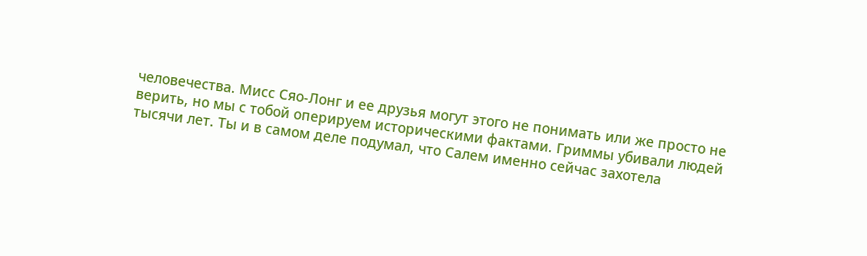человечества. Мисс Сяо-Лонг и ее друзья могут этого не понимать или же просто не верить, но мы с тобой оперируем историческими фактами. Гриммы убивали людей тысячи лет. Ты и в самом деле подумал, что Салем именно сейчас захотела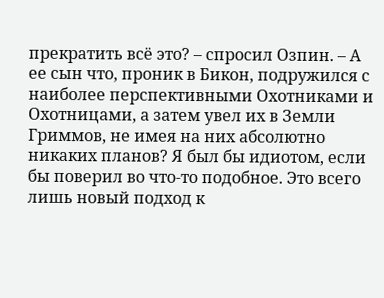прекратить всё это? – спросил Озпин. – А ее сын что, проник в Бикон, подружился с наиболее перспективными Охотниками и Охотницами, а затем увел их в Земли Гриммов, не имея на них абсолютно никаких планов? Я был бы идиотом, если бы поверил во что-то подобное. Это всего лишь новый подход к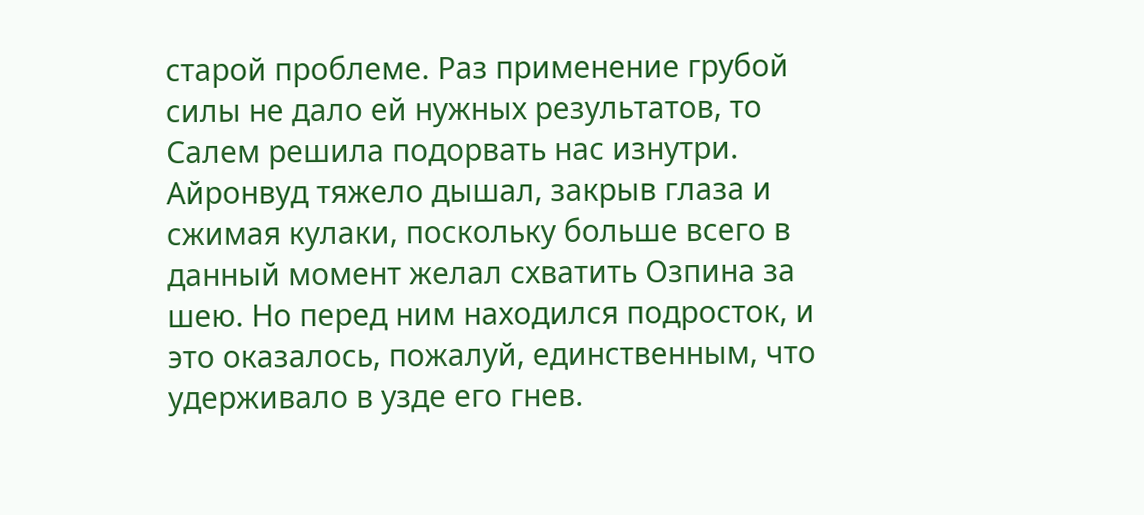старой проблеме. Раз применение грубой силы не дало ей нужных результатов, то Салем решила подорвать нас изнутри.
Айронвуд тяжело дышал, закрыв глаза и сжимая кулаки, поскольку больше всего в данный момент желал схватить Озпина за шею. Но перед ним находился подросток, и это оказалось, пожалуй, единственным, что удерживало в узде его гнев.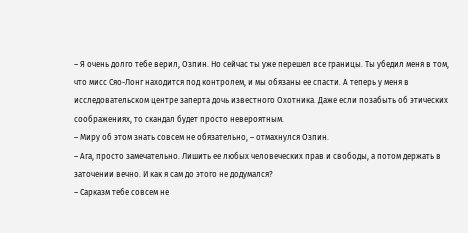– Я очень долго тебе верил, Озпин. Но сейчас ты уже перешел все границы. Ты убедил меня в том, что мисс Сяо-Лонг находится под контролем, и мы обязаны ее спасти. А теперь у меня в исследовательском центре заперта дочь известного Охотника. Даже если позабыть об этических соображениях, то скандал будет просто невероятным.
– Миру об этом знать совсем не обязательно, – отмахнулся Озпин.
– Ага, просто замечательно. Лишить ее любых человеческих прав и свободы, а потом держать в заточении вечно. И как я сам до этого не додумался?
– Сарказм тебе совсем не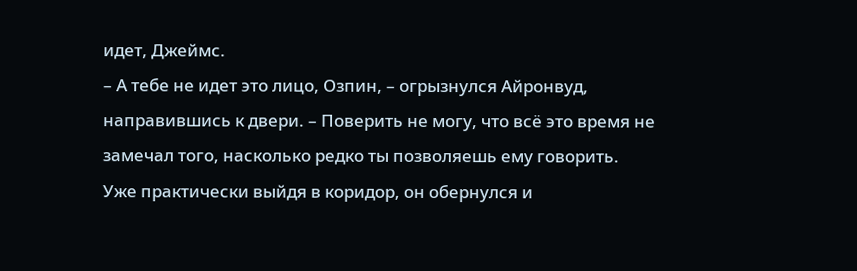идет, Джеймс.
– А тебе не идет это лицо, Озпин, – огрызнулся Айронвуд, направившись к двери. – Поверить не могу, что всё это время не замечал того, насколько редко ты позволяешь ему говорить.
Уже практически выйдя в коридор, он обернулся и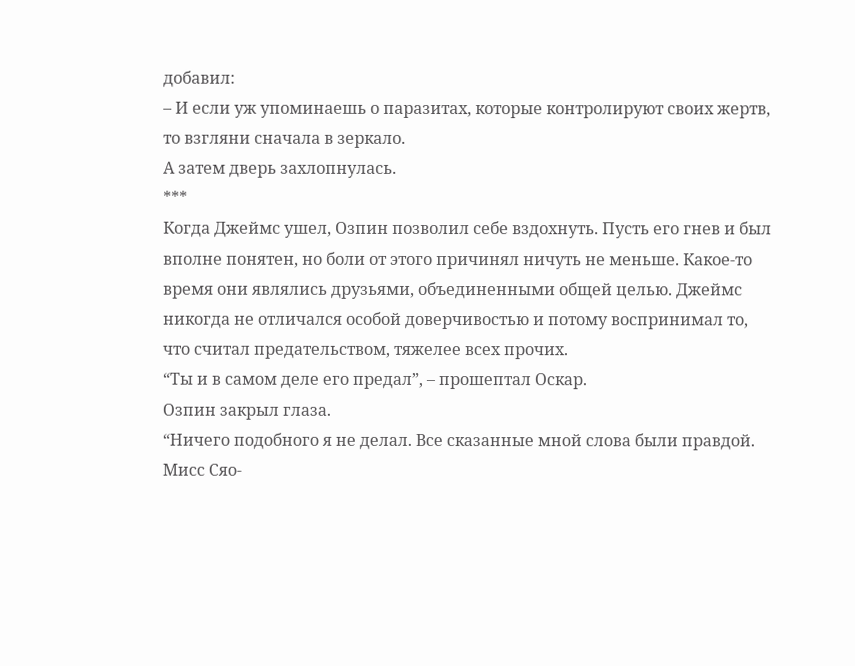добавил:
– И если уж упоминаешь о паразитах, которые контролируют своих жертв, то взгляни сначала в зеркало.
А затем дверь захлопнулась.
***
Когда Джеймс ушел, Озпин позволил себе вздохнуть. Пусть его гнев и был вполне понятен, но боли от этого причинял ничуть не меньше. Какое-то время они являлись друзьями, объединенными общей целью. Джеймс никогда не отличался особой доверчивостью и потому воспринимал то, что считал предательством, тяжелее всех прочих.
“Ты и в самом деле его предал”, – прошептал Оскар.
Озпин закрыл глаза.
“Ничего подобного я не делал. Все сказанные мной слова были правдой. Мисс Сяо-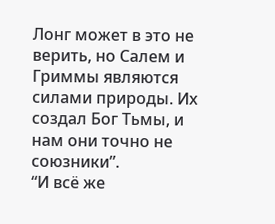Лонг может в это не верить, но Салем и Гриммы являются силами природы. Их создал Бог Тьмы, и нам они точно не союзники”.
“И всё же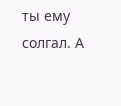ты ему солгал. А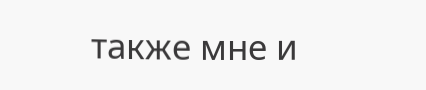также мне и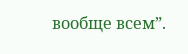вообще всем”.